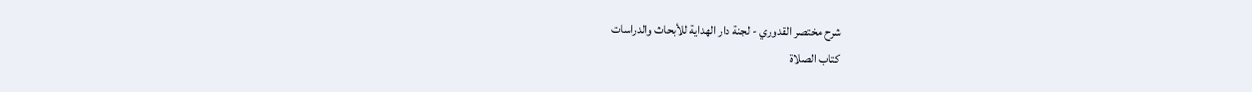شرح مختصر القدوري - لجنة دار الهداية للأبحاث والدراسات
كتاب الصلاة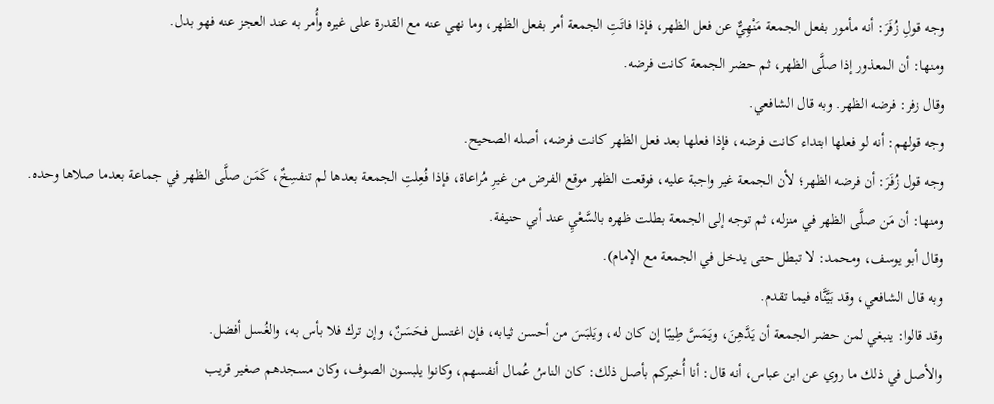وجه قولِ زُفَرَ: أنه مأمور بفعل الجمعة مَنْهِيٌّ عن فعل الظهر، فإذا فاتَتِ الجمعة أمر بفعل الظهر، وما نهي عنه مع القدرة على غيره وأُمر به عند العجز عنه فهو بدل.
ومنها: أن المعذور إذا صلَّى الظهر، ثم حضر الجمعة كانت فرضه.
وقال زفر: فرضه الظهر. وبه قال الشافعي.
وجه قولهم: أنه لو فعلها ابتداء كانت فرضه، فإذا فعلها بعد فعل الظهر كانت فرضه، أصله الصحيح.
وجه قول زُفَرَ: أن فرضه الظهر؛ لأن الجمعة غير واجبة عليه، فوقعت الظهر موقع الفرض من غيرِ مُراعاة، فإذا فُعِلتِ الجمعة بعدها لم تنفسِخٌ، كَمَن صلَّى الظهر في جماعة بعدما صلاها وحده.
ومنها: أن مَن صلَّى الظهر في منزله، ثم توجه إلى الجمعة بطلت ظهره بالسَّعْيِ عند أبي حنيفة.
وقال أبو يوسف، ومحمد: لا تبطل حتى يدخل في الجمعة مع الإمام).
وبه قال الشافعي، وقد بَيَّنَّاه فيما تقدم.
وقد قالوا: ينبغي لمن حضر الجمعة أن يَدَّهِنَ، ويَمَسَّ طِيبًا إن كان له، ويَلبَسَ من أحسن ثيابه، فإن اغتسل فحَسَنٌ، وإن ترك فلا بأس به، والغُسل أفضل.
والأصل في ذلك ما روي عن ابن عباس، أنه قال: أنا أُخبركم بأصل ذلك: كان الناسُ عُمال أنفسهم، وكانوا يلبسون الصوف، وكان مسجدهم صغير قريب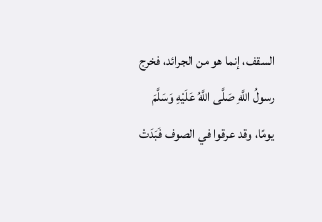السقف، إنما هو من الجرائد، فخرج رسولُ اللَّهِ صَلَّى اللَّهُ عَلَيْهِ وَسَلَّمَ يومًا، وقد عرقوا في الصوف فَبَدَتْ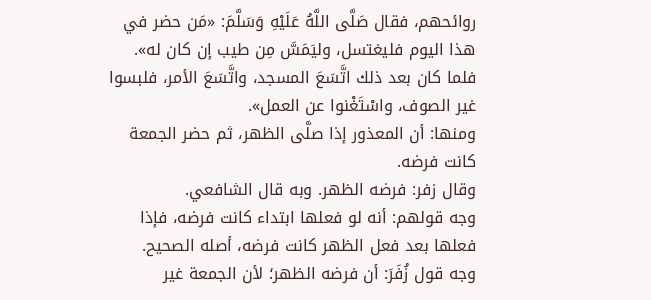روائحهم، فقال صَلَّى اللَّهُ عَلَيْهِ وَسَلَّمَ: «مَن حضر في هذا اليوم فليغتسل، وليَمَسَّ مِن طيب إن كان له». فلما كان بعد ذلك اتَّسَعَ المسجد، واتَّسَعَ الأمر، فلبسوا غير الصوف، واسْتَغْنوا عن العمل».
ومنها: أن المعذور إذا صلَّى الظهر، ثم حضر الجمعة كانت فرضه.
وقال زفر: فرضه الظهر. وبه قال الشافعي.
وجه قولهم: أنه لو فعلها ابتداء كانت فرضه، فإذا فعلها بعد فعل الظهر كانت فرضه، أصله الصحيح.
وجه قول زُفَرَ: أن فرضه الظهر؛ لأن الجمعة غير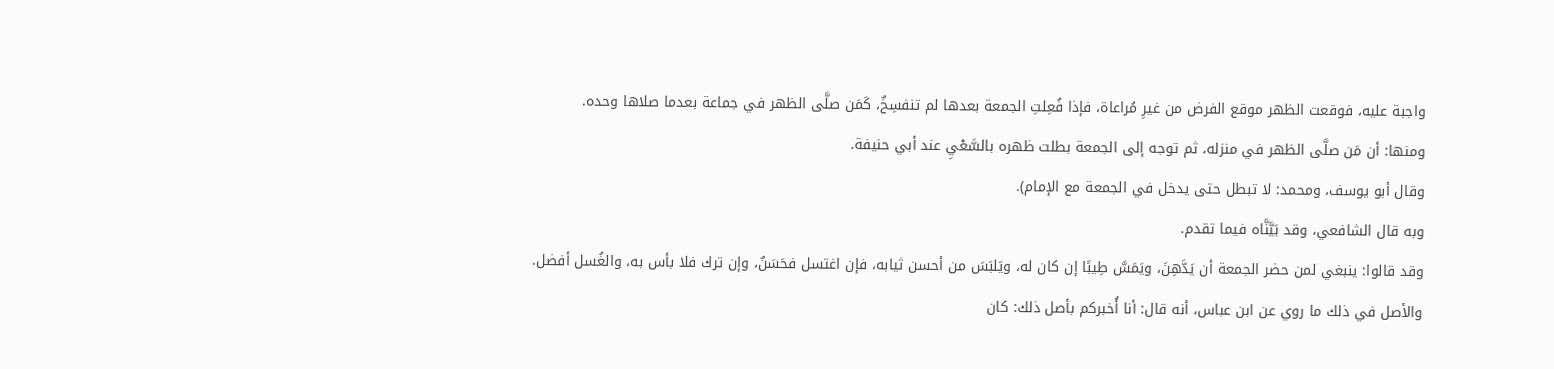واجبة عليه، فوقعت الظهر موقع الفرض من غيرِ مُراعاة، فإذا فُعِلتِ الجمعة بعدها لم تنفسِخٌ، كَمَن صلَّى الظهر في جماعة بعدما صلاها وحده.
ومنها: أن مَن صلَّى الظهر في منزله، ثم توجه إلى الجمعة بطلت ظهره بالسَّعْيِ عند أبي حنيفة.
وقال أبو يوسف، ومحمد: لا تبطل حتى يدخل في الجمعة مع الإمام).
وبه قال الشافعي، وقد بَيَّنَّاه فيما تقدم.
وقد قالوا: ينبغي لمن حضر الجمعة أن يَدَّهِنَ، ويَمَسَّ طِيبًا إن كان له، ويَلبَسَ من أحسن ثيابه، فإن اغتسل فحَسَنٌ، وإن ترك فلا بأس به، والغُسل أفضل.
والأصل في ذلك ما روي عن ابن عباس، أنه قال: أنا أُخبركم بأصل ذلك: كان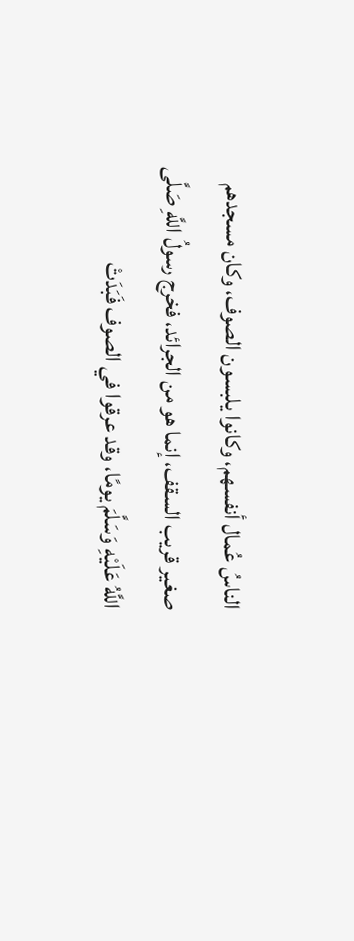الناسُ عُمال أنفسهم، وكانوا يلبسون الصوف، وكان مسجدهم صغير قريب السقف، إنما هو من الجرائد، فخرج رسولُ اللَّهِ صَلَّى اللَّهُ عَلَيْهِ وَسَلَّمَ يومًا، وقد عرقوا في الصوف فَبَدَتْ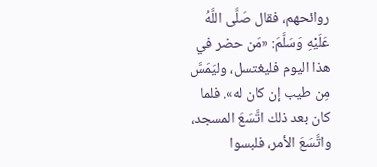روائحهم، فقال صَلَّى اللَّهُ عَلَيْهِ وَسَلَّمَ: «مَن حضر في هذا اليوم فليغتسل، وليَمَسَّ مِن طيب إن كان له». فلما كان بعد ذلك اتَّسَعَ المسجد، واتَّسَعَ الأمر، فلبسوا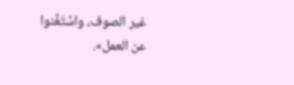غير الصوف، واسْتَغْنوا عن العمل».